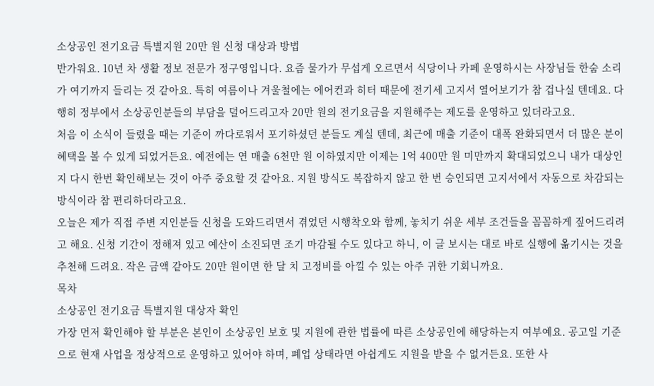소상공인 전기요금 특별지원 20만 원 신청 대상과 방법
반가워요. 10년 차 생활 정보 전문가 정구영입니다. 요즘 물가가 무섭게 오르면서 식당이나 카페 운영하시는 사장님들 한숨 소리가 여기까지 들리는 것 같아요. 특히 여름이나 겨울철에는 에어컨과 히터 때문에 전기세 고지서 열어보기가 참 겁나실 텐데요. 다행히 정부에서 소상공인분들의 부담을 덜어드리고자 20만 원의 전기요금을 지원해주는 제도를 운영하고 있더라고요.
처음 이 소식이 들렸을 때는 기준이 까다로워서 포기하셨던 분들도 계실 텐데, 최근에 매출 기준이 대폭 완화되면서 더 많은 분이 혜택을 볼 수 있게 되었거든요. 예전에는 연 매출 6천만 원 이하였지만 이제는 1억 400만 원 미만까지 확대되었으니 내가 대상인지 다시 한번 확인해보는 것이 아주 중요할 것 같아요. 지원 방식도 복잡하지 않고 한 번 승인되면 고지서에서 자동으로 차감되는 방식이라 참 편리하더라고요.
오늘은 제가 직접 주변 지인분들 신청을 도와드리면서 겪었던 시행착오와 함께, 놓치기 쉬운 세부 조건들을 꼼꼼하게 짚어드리려고 해요. 신청 기간이 정해져 있고 예산이 소진되면 조기 마감될 수도 있다고 하니, 이 글 보시는 대로 바로 실행에 옮기시는 것을 추천해 드려요. 작은 금액 같아도 20만 원이면 한 달 치 고정비를 아낄 수 있는 아주 귀한 기회니까요.
목차
소상공인 전기요금 특별지원 대상자 확인
가장 먼저 확인해야 할 부분은 본인이 소상공인 보호 및 지원에 관한 법률에 따른 소상공인에 해당하는지 여부예요. 공고일 기준으로 현재 사업을 정상적으로 운영하고 있어야 하며, 폐업 상태라면 아쉽게도 지원을 받을 수 없거든요. 또한 사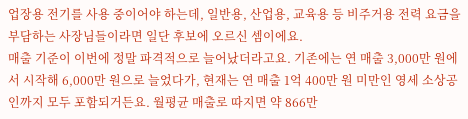업장용 전기를 사용 중이어야 하는데, 일반용, 산업용, 교육용 등 비주거용 전력 요금을 부담하는 사장님들이라면 일단 후보에 오르신 셈이에요.
매출 기준이 이번에 정말 파격적으로 늘어났더라고요. 기존에는 연 매출 3,000만 원에서 시작해 6,000만 원으로 늘었다가, 현재는 연 매출 1억 400만 원 미만인 영세 소상공인까지 모두 포함되거든요. 월평균 매출로 따지면 약 866만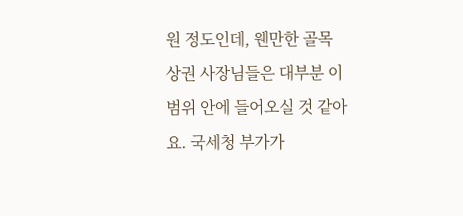원 정도인데, 웬만한 골목 상권 사장님들은 대부분 이 범위 안에 들어오실 것 같아요. 국세청 부가가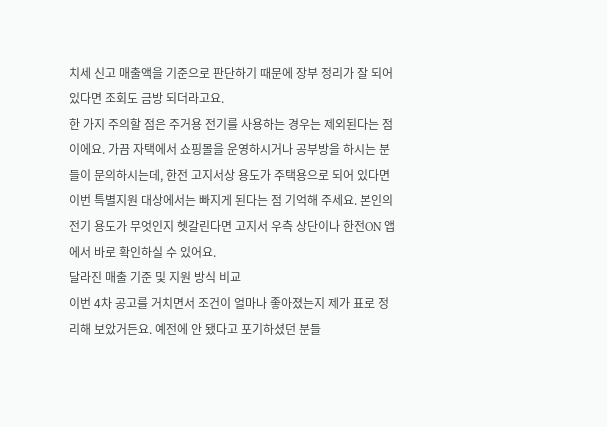치세 신고 매출액을 기준으로 판단하기 때문에 장부 정리가 잘 되어 있다면 조회도 금방 되더라고요.
한 가지 주의할 점은 주거용 전기를 사용하는 경우는 제외된다는 점이에요. 가끔 자택에서 쇼핑몰을 운영하시거나 공부방을 하시는 분들이 문의하시는데, 한전 고지서상 용도가 주택용으로 되어 있다면 이번 특별지원 대상에서는 빠지게 된다는 점 기억해 주세요. 본인의 전기 용도가 무엇인지 헷갈린다면 고지서 우측 상단이나 한전ON 앱에서 바로 확인하실 수 있어요.
달라진 매출 기준 및 지원 방식 비교
이번 4차 공고를 거치면서 조건이 얼마나 좋아졌는지 제가 표로 정리해 보았거든요. 예전에 안 됐다고 포기하셨던 분들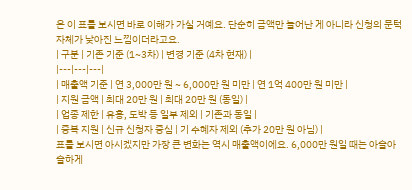은 이 표를 보시면 바로 이해가 가실 거예요. 단순히 금액만 늘어난 게 아니라 신청의 문턱 자체가 낮아진 느낌이더라고요.
| 구분 | 기존 기준 (1~3차) | 변경 기준 (4차 현재) |
|---|---|---|
| 매출액 기준 | 연 3,000만 원 ~ 6,000만 원 미만 | 연 1억 400만 원 미만 |
| 지원 금액 | 최대 20만 원 | 최대 20만 원 (동일) |
| 업종 제한 | 유흥, 도박 등 일부 제외 | 기존과 동일 |
| 중복 지원 | 신규 신청자 중심 | 기 수혜자 제외 (추가 20만 원 아님) |
표를 보시면 아시겠지만 가장 큰 변화는 역시 매출액이에요. 6,000만 원일 때는 아슬아슬하게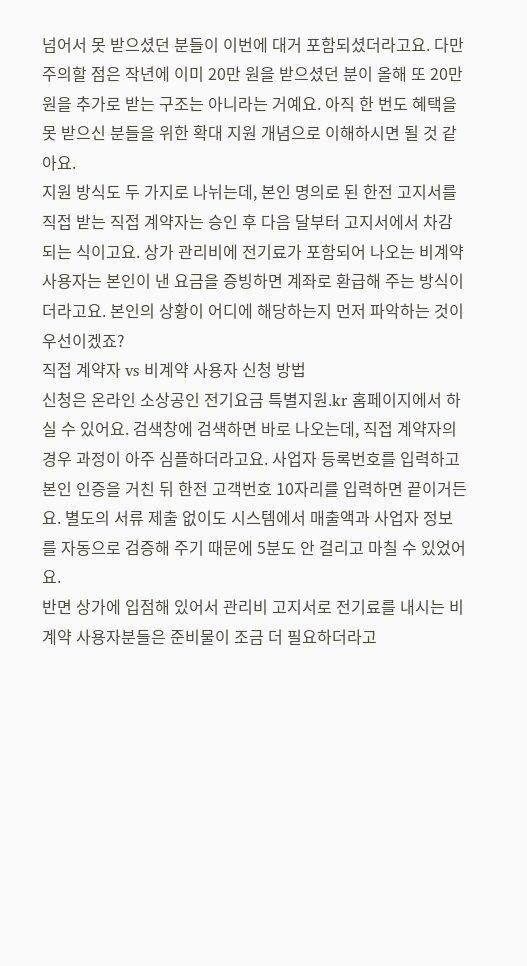넘어서 못 받으셨던 분들이 이번에 대거 포함되셨더라고요. 다만 주의할 점은 작년에 이미 20만 원을 받으셨던 분이 올해 또 20만 원을 추가로 받는 구조는 아니라는 거예요. 아직 한 번도 혜택을 못 받으신 분들을 위한 확대 지원 개념으로 이해하시면 될 것 같아요.
지원 방식도 두 가지로 나뉘는데, 본인 명의로 된 한전 고지서를 직접 받는 직접 계약자는 승인 후 다음 달부터 고지서에서 차감되는 식이고요. 상가 관리비에 전기료가 포함되어 나오는 비계약 사용자는 본인이 낸 요금을 증빙하면 계좌로 환급해 주는 방식이더라고요. 본인의 상황이 어디에 해당하는지 먼저 파악하는 것이 우선이겠죠?
직접 계약자 vs 비계약 사용자 신청 방법
신청은 온라인 소상공인 전기요금 특별지원.kr 홈페이지에서 하실 수 있어요. 검색창에 검색하면 바로 나오는데, 직접 계약자의 경우 과정이 아주 심플하더라고요. 사업자 등록번호를 입력하고 본인 인증을 거친 뒤 한전 고객번호 10자리를 입력하면 끝이거든요. 별도의 서류 제출 없이도 시스템에서 매출액과 사업자 정보를 자동으로 검증해 주기 때문에 5분도 안 걸리고 마칠 수 있었어요.
반면 상가에 입점해 있어서 관리비 고지서로 전기료를 내시는 비계약 사용자분들은 준비물이 조금 더 필요하더라고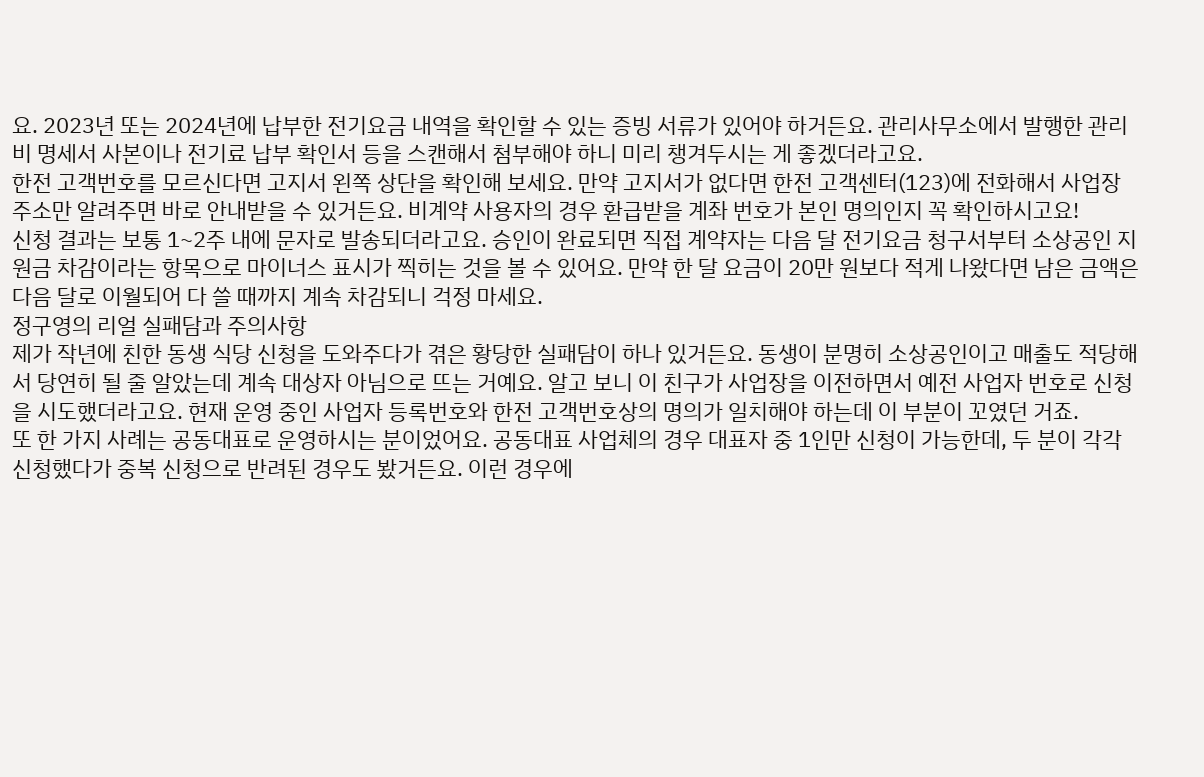요. 2023년 또는 2024년에 납부한 전기요금 내역을 확인할 수 있는 증빙 서류가 있어야 하거든요. 관리사무소에서 발행한 관리비 명세서 사본이나 전기료 납부 확인서 등을 스캔해서 첨부해야 하니 미리 챙겨두시는 게 좋겠더라고요.
한전 고객번호를 모르신다면 고지서 왼쪽 상단을 확인해 보세요. 만약 고지서가 없다면 한전 고객센터(123)에 전화해서 사업장 주소만 알려주면 바로 안내받을 수 있거든요. 비계약 사용자의 경우 환급받을 계좌 번호가 본인 명의인지 꼭 확인하시고요!
신청 결과는 보통 1~2주 내에 문자로 발송되더라고요. 승인이 완료되면 직접 계약자는 다음 달 전기요금 청구서부터 소상공인 지원금 차감이라는 항목으로 마이너스 표시가 찍히는 것을 볼 수 있어요. 만약 한 달 요금이 20만 원보다 적게 나왔다면 남은 금액은 다음 달로 이월되어 다 쓸 때까지 계속 차감되니 걱정 마세요.
정구영의 리얼 실패담과 주의사항
제가 작년에 친한 동생 식당 신청을 도와주다가 겪은 황당한 실패담이 하나 있거든요. 동생이 분명히 소상공인이고 매출도 적당해서 당연히 될 줄 알았는데 계속 대상자 아님으로 뜨는 거예요. 알고 보니 이 친구가 사업장을 이전하면서 예전 사업자 번호로 신청을 시도했더라고요. 현재 운영 중인 사업자 등록번호와 한전 고객번호상의 명의가 일치해야 하는데 이 부분이 꼬였던 거죠.
또 한 가지 사례는 공동대표로 운영하시는 분이었어요. 공동대표 사업체의 경우 대표자 중 1인만 신청이 가능한데, 두 분이 각각 신청했다가 중복 신청으로 반려된 경우도 봤거든요. 이런 경우에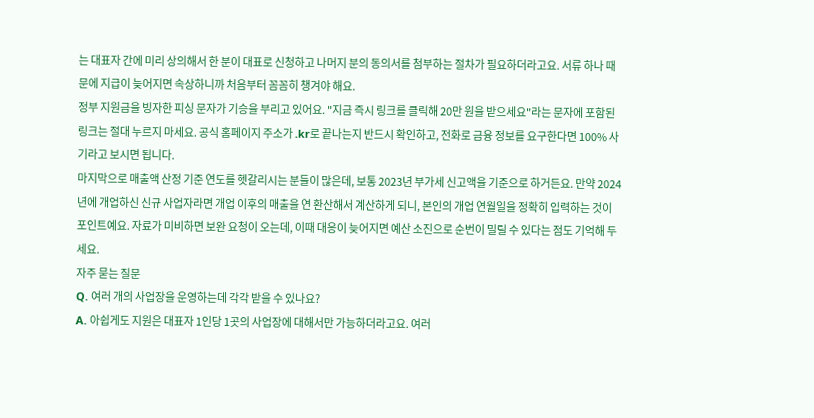는 대표자 간에 미리 상의해서 한 분이 대표로 신청하고 나머지 분의 동의서를 첨부하는 절차가 필요하더라고요. 서류 하나 때문에 지급이 늦어지면 속상하니까 처음부터 꼼꼼히 챙겨야 해요.
정부 지원금을 빙자한 피싱 문자가 기승을 부리고 있어요. "지금 즉시 링크를 클릭해 20만 원을 받으세요"라는 문자에 포함된 링크는 절대 누르지 마세요. 공식 홈페이지 주소가 .kr로 끝나는지 반드시 확인하고, 전화로 금융 정보를 요구한다면 100% 사기라고 보시면 됩니다.
마지막으로 매출액 산정 기준 연도를 헷갈리시는 분들이 많은데, 보통 2023년 부가세 신고액을 기준으로 하거든요. 만약 2024년에 개업하신 신규 사업자라면 개업 이후의 매출을 연 환산해서 계산하게 되니, 본인의 개업 연월일을 정확히 입력하는 것이 포인트예요. 자료가 미비하면 보완 요청이 오는데, 이때 대응이 늦어지면 예산 소진으로 순번이 밀릴 수 있다는 점도 기억해 두세요.
자주 묻는 질문
Q. 여러 개의 사업장을 운영하는데 각각 받을 수 있나요?
A. 아쉽게도 지원은 대표자 1인당 1곳의 사업장에 대해서만 가능하더라고요. 여러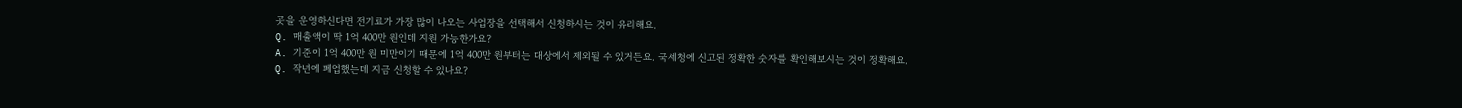곳을 운영하신다면 전기료가 가장 많이 나오는 사업장을 선택해서 신청하시는 것이 유리해요.
Q. 매출액이 딱 1억 400만 원인데 지원 가능한가요?
A. 기준이 1억 400만 원 미만이기 때문에 1억 400만 원부터는 대상에서 제외될 수 있거든요. 국세청에 신고된 정확한 숫자를 확인해보시는 것이 정확해요.
Q. 작년에 폐업했는데 지금 신청할 수 있나요?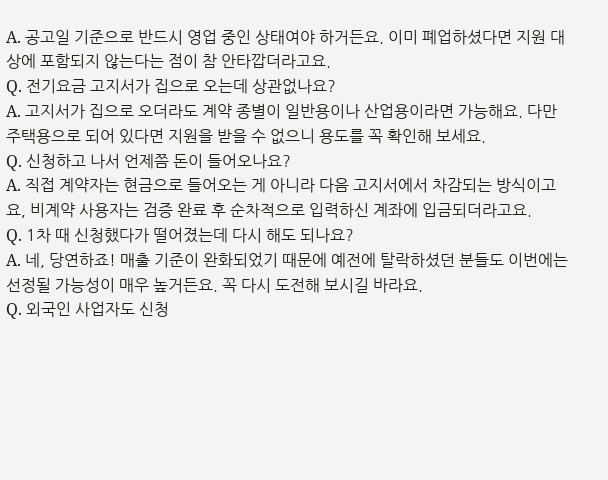A. 공고일 기준으로 반드시 영업 중인 상태여야 하거든요. 이미 폐업하셨다면 지원 대상에 포함되지 않는다는 점이 참 안타깝더라고요.
Q. 전기요금 고지서가 집으로 오는데 상관없나요?
A. 고지서가 집으로 오더라도 계약 종별이 일반용이나 산업용이라면 가능해요. 다만 주택용으로 되어 있다면 지원을 받을 수 없으니 용도를 꼭 확인해 보세요.
Q. 신청하고 나서 언제쯤 돈이 들어오나요?
A. 직접 계약자는 현금으로 들어오는 게 아니라 다음 고지서에서 차감되는 방식이고요, 비계약 사용자는 검증 완료 후 순차적으로 입력하신 계좌에 입금되더라고요.
Q. 1차 때 신청했다가 떨어졌는데 다시 해도 되나요?
A. 네, 당연하죠! 매출 기준이 완화되었기 때문에 예전에 탈락하셨던 분들도 이번에는 선정될 가능성이 매우 높거든요. 꼭 다시 도전해 보시길 바라요.
Q. 외국인 사업자도 신청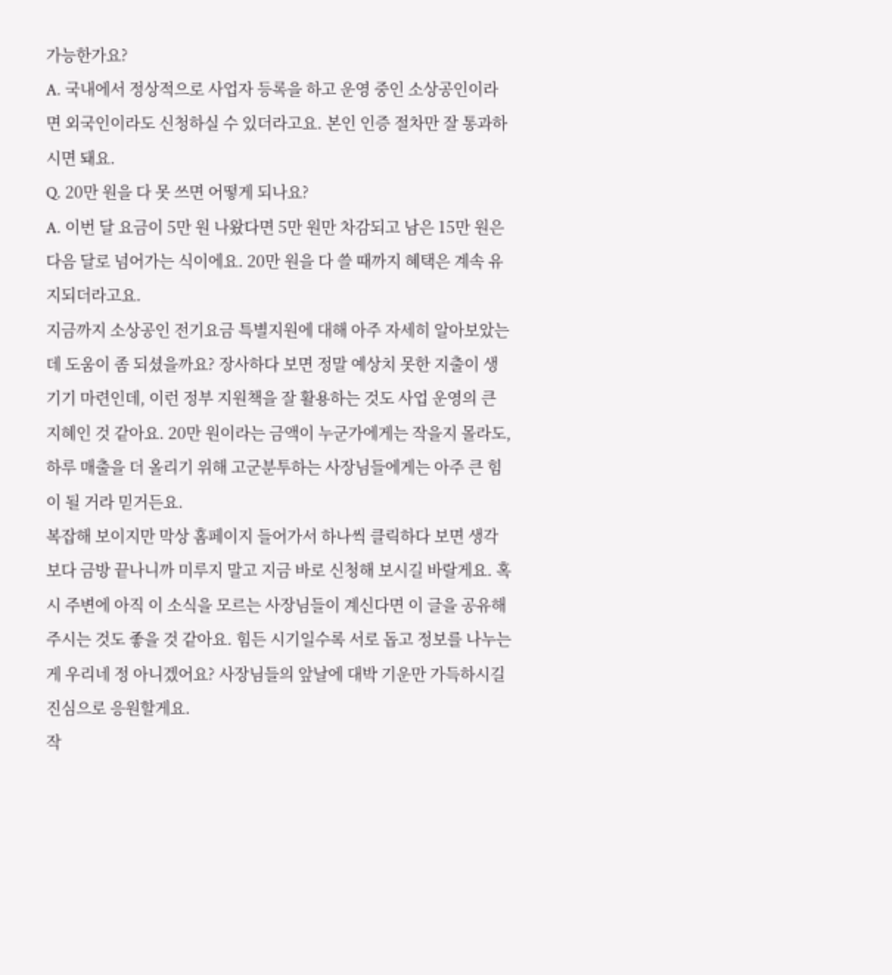가능한가요?
A. 국내에서 정상적으로 사업자 등록을 하고 운영 중인 소상공인이라면 외국인이라도 신청하실 수 있더라고요. 본인 인증 절차만 잘 통과하시면 돼요.
Q. 20만 원을 다 못 쓰면 어떻게 되나요?
A. 이번 달 요금이 5만 원 나왔다면 5만 원만 차감되고 남은 15만 원은 다음 달로 넘어가는 식이에요. 20만 원을 다 쓸 때까지 혜택은 계속 유지되더라고요.
지금까지 소상공인 전기요금 특별지원에 대해 아주 자세히 알아보았는데 도움이 좀 되셨을까요? 장사하다 보면 정말 예상치 못한 지출이 생기기 마련인데, 이런 정부 지원책을 잘 활용하는 것도 사업 운영의 큰 지혜인 것 같아요. 20만 원이라는 금액이 누군가에게는 작을지 몰라도, 하루 매출을 더 올리기 위해 고군분투하는 사장님들에게는 아주 큰 힘이 될 거라 믿거든요.
복잡해 보이지만 막상 홈페이지 들어가서 하나씩 클릭하다 보면 생각보다 금방 끝나니까 미루지 말고 지금 바로 신청해 보시길 바랄게요. 혹시 주변에 아직 이 소식을 모르는 사장님들이 계신다면 이 글을 공유해 주시는 것도 좋을 것 같아요. 힘든 시기일수록 서로 돕고 정보를 나누는 게 우리네 정 아니겠어요? 사장님들의 앞날에 대박 기운만 가득하시길 진심으로 응원할게요.
작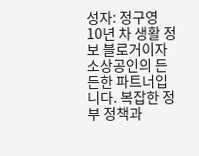성자: 정구영
10년 차 생활 정보 블로거이자 소상공인의 든든한 파트너입니다. 복잡한 정부 정책과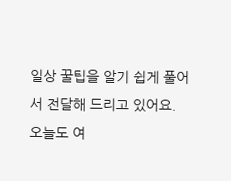일상 꿀팁을 알기 쉽게 풀어서 전달해 드리고 있어요. 오늘도 여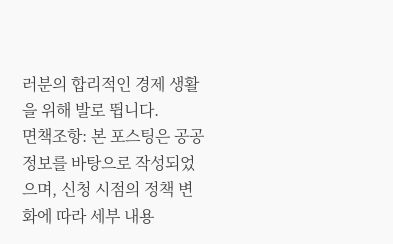러분의 합리적인 경제 생활을 위해 발로 뜁니다.
면책조항: 본 포스팅은 공공 정보를 바탕으로 작성되었으며, 신청 시점의 정책 변화에 따라 세부 내용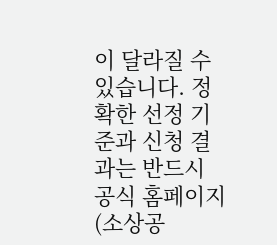이 달라질 수 있습니다. 정확한 선정 기준과 신청 결과는 반드시 공식 홈페이지(소상공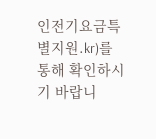인전기요금특별지원.kr)를 통해 확인하시기 바랍니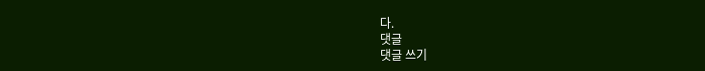다.
댓글
댓글 쓰기